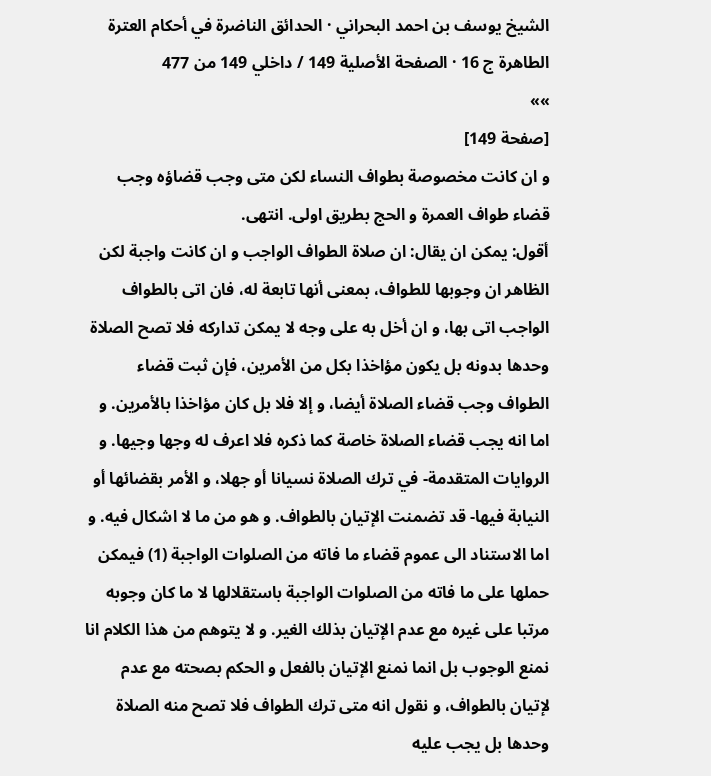الشيخ يوسف بن احمد البحراني · الحدائق الناضرة في أحكام العترة الطاهرة ج 16 · الصفحة الأصلية 149 / داخلي 149 من 477
»»
[صفحة 149]
و ان كانت مخصوصة بطواف النساء لكن متى وجب قضاؤه وجب قضاء طواف العمرة و الحج بطريق اولى. انتهى.
أقول: يمكن ان يقال: ان صلاة الطواف الواجب و ان كانت واجبة لكن الظاهر ان وجوبها للطواف، بمعنى أنها تابعة له، فان اتى بالطواف الواجب اتى بها، و ان أخل به على وجه لا يمكن تداركه فلا تصح الصلاة وحدها بدونه بل يكون مؤاخذا بكل من الأمرين، فإن ثبت قضاء الطواف وجب قضاء الصلاة أيضا، و إلا فلا بل كان مؤاخذا بالأمرين. و اما انه يجب قضاء الصلاة خاصة كما ذكره فلا اعرف له وجها وجيها. و الروايات المتقدمة- في ترك الصلاة نسيانا أو جهلا، و الأمر بقضائها أو النيابة فيها- قد تضمنت الإتيان بالطواف. و هو من ما لا اشكال فيه. و اما الاستناد الى عموم قضاء ما فاته من الصلوات الواجبة (1) فيمكن حملها على ما فاته من الصلوات الواجبة باستقلالها لا ما كان وجوبه مرتبا على غيره مع عدم الإتيان بذلك الغير. و لا يتوهم من هذا الكلام انا نمنع الوجوب بل انما نمنع الإتيان بالفعل و الحكم بصحته مع عدم لإتيان بالطواف، و نقول انه متى ترك الطواف فلا تصح منه الصلاة وحدها بل يجب عليه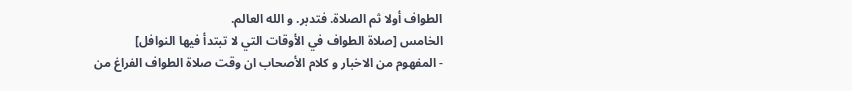الطواف أولا ثم الصلاة. فتدبر. و الله العالم.
الخامس [صلاة الطواف في الأوقات التي لا تبتدأ فيها النوافل]
- المفهوم من الاخبار و كلام الأصحاب ان وقت صلاة الطواف الفراغ من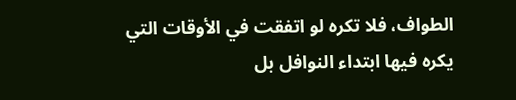الطواف، فلا تكره لو اتفقت في الأوقات التي يكره فيها ابتداء النوافل بل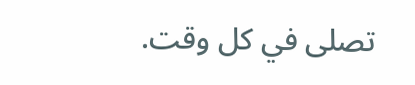تصلى في كل وقت.